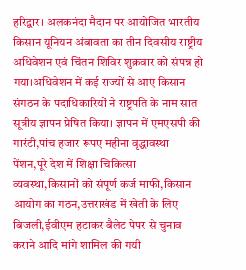हरिद्वार। अलकनंदा मैदान पर आयोजित भारतीय किसान यूनियन अंबावता का तीन दिवसीय राष्ट्रीय अधिवेशन एवं चिंतन शिविर शुक्रवार को संपन्न हो गया।अधिवेशन में कई राज्यों से आए किसान संगठन के पदाधिकारियों ने राष्ट्रपति के नाम सात सूत्रीय ज्ञापन प्रेषित किया। ज्ञापन में एमएसपी की गारंटी,पांच हजार रूपए महीना वृद्धावस्था पेंशन,पूरे देश में शिक्षा चिकित्सा व्यवस्था,किसानों को संपूर्ण कर्ज माफी,किसान आयोग का गठन,उत्तराखंड में खेती के लिए बिजली,ईवीएम हटाकर बैलेट पेपर से चुनाव कराने आदि मांगे शामिल की गयी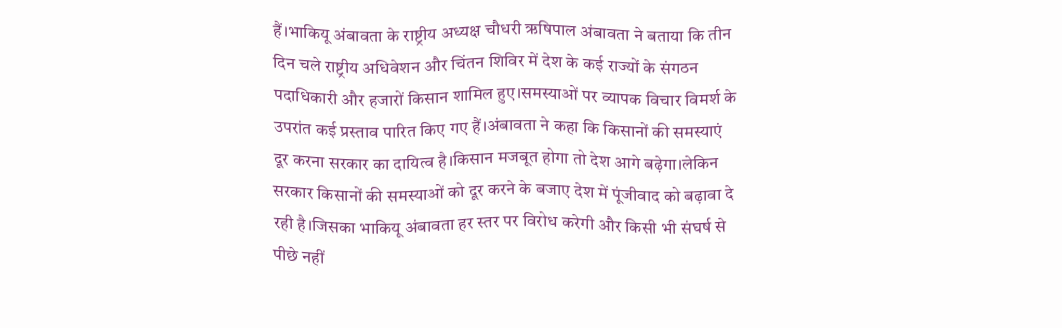हैं।भाकियू अंबावता के राष्ट्रीय अध्यक्ष चौधरी ऋषिपाल अंबावता ने बताया कि तीन दिन चले राष्ट्रीय अधिवेशन और चिंतन शिविर में देश के कई राज्यों के संगठन पदाधिकारी और हजारों किसान शामिल हुए।समस्याओं पर व्यापक विचार विमर्श के उपरांत कई प्रस्ताव पारित किए गए हैं।अंबावता ने कहा कि किसानों की समस्याएं दूर करना सरकार का दायित्व है।किसान मजबूत होगा तो देश आगे बढ़ेगा।लेकिन सरकार किसानों की समस्याओं को दूर करने के बजाए देश में पूंजीवाद को बढ़ावा दे रही है।जिसका भाकियू अंबावता हर स्तर पर विरोध करेगी और किसी भी संघर्ष से पीछे नहीं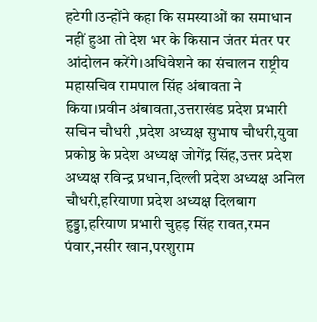हटेगी।उन्होंने कहा कि समस्याओं का समाधान नहीं हुआ तो देश भर के किसान जंतर मंतर पर आंदोलन करेंगे।अधिवेशने का संचालन राष्ट्रीय महासचिव रामपाल सिंह अंबावता ने किया।प्रवीन अंबावता,उत्तराखंड प्रदेश प्रभारी सचिन चौधरी ,प्रदेश अध्यक्ष सुभाष चौधरी,युवा प्रकोष्ठ के प्रदेश अध्यक्ष जोगेंद्र सिंह,उत्तर प्रदेश अध्यक्ष रविन्द्र प्रधान,दिल्ली प्रदेश अध्यक्ष अनिल चौधरी,हरियाणा प्रदेश अध्यक्ष दिलबाग हुड्डा,हरियाण प्रभारी चुहड़ सिंह रावत,रमन पंवार,नसीर खान,परशुराम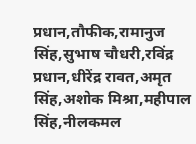प्रधान,तौफीक,रामानुज सिंह,सुभाष चौधरी,रविंद्र प्रधान,धीरेंद्र रावत,अमृत सिंह,अशोक मिश्रा,महीपाल सिंह,नीलकमल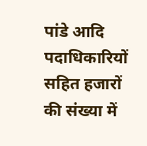पांडे आदि पदाधिकारियों सहित हजारों की संख्या में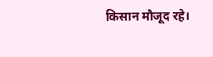किसान मौजूद रहे।